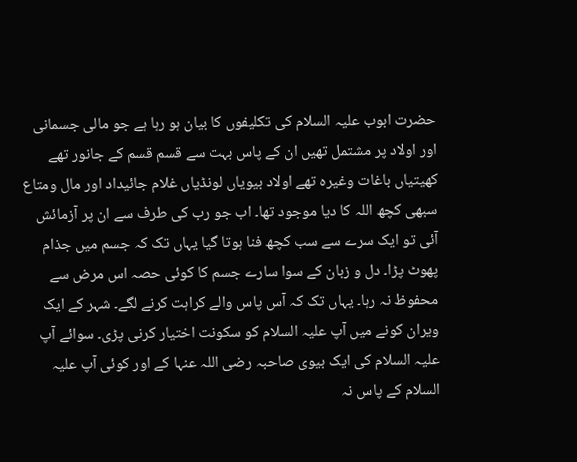حضرت ابوب علیہ السلام کی تکلیفوں کا بیان ہو رہا ہے جو مالی جسمانی اور اولاد پر مشتمل تھیں ان کے پاس بہت سے قسم قسم کے جانور تھے کھیتیاں باغات وغیرہ تھے اولاد بیویاں لونڈیاں غلام جائیداد اور مال ومتاع سبھی کچھ اللہ کا دیا موجود تھا۔ اب جو رب کی طرف سے ان پر آزمائش آئی تو ایک سرے سے سب کچھ فنا ہوتا گیا یہاں تک کہ جسم میں جذام پھوٹ پڑا۔ دل و زبان کے سوا سارے جسم کا کوئی حصہ اس مرض سے محفوظ نہ رہا۔ یہاں تک کہ آس پاس والے کراہت کرنے لگے۔ شہر کے ایک ویران کونے میں آپ علیہ السلام کو سکونت اختیار کرنی پڑی۔ سوائے آپ علیہ السلام کی ایک بیوی صاحبہ رضی اللہ عنہا کے اور کوئی آپ علیہ السلام کے پاس نہ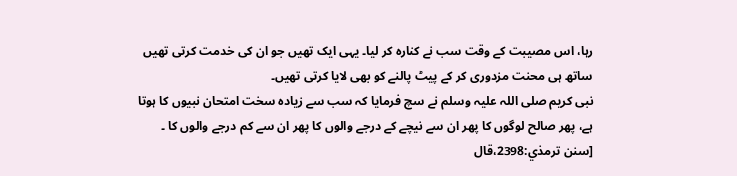رہا، اس مصیبت کے وقت سب نے کنارہ کر لیا۔ یہی ایک تھیں جو ان کی خدمت کرتی تھیں ساتھ ہی محنت مزدوری کر کے پیٹ پالنے کو بھی لایا کرتی تھیں۔
نبی کریم صلی اللہ علیہ وسلم نے سچ فرمایا کہ سب سے زیادہ سخت امتحان نبیوں کا ہوتا ہے، پھر صالح لوگوں کا پھر ان سے نیچے کے درجے والوں کا پھر ان سے کم درجے والوں کا ۔ [سنن ترمذي:2398،قال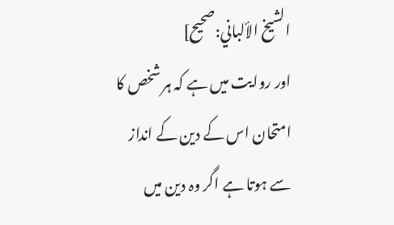الشيخ الألباني:صحیح]
اور روایت میں ہے کہ ہر شخص کا امتحان اس کے دین کے انداز سے ہوتا ہے اگر وہ دین میں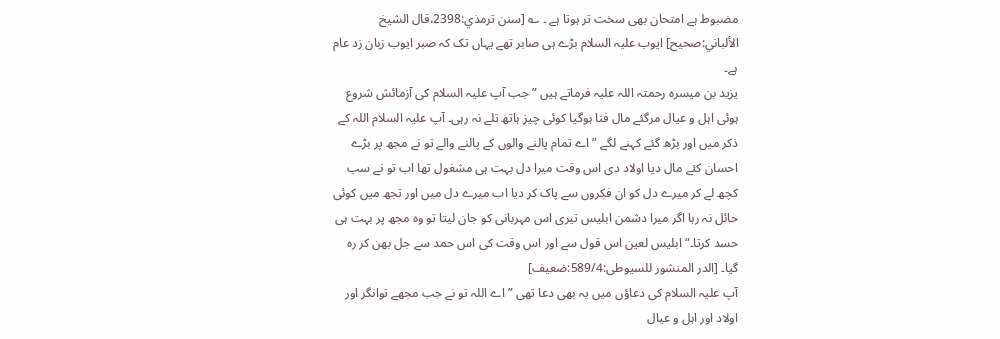مضبوط ہے امتحان بھی سخت تر ہوتا ہے ۔ ؎ [سنن ترمذي:2398،قال الشيخ الألباني:صحیح] ایوب علیہ السلام بڑے ہی صابر تھے یہاں تک کہ صبر ایوب زبان زد عام ہے۔
یزید بن میسرہ رحمتہ اللہ علیہ فرماتے ہیں ”جب آپ علیہ السلام کی آزمائش شروع ہوئی اہل و عیال مرگئے مال فنا ہوگیا کوئی چیز ہاتھ تلے نہ رہی۔ آپ علیہ السلام اللہ کے ذکر میں اور بڑھ گئے کہنے لگے ”اے تمام پالنے والوں کے پالنے والے تو نے مجھ پر بڑے احسان کئے مال دیا اولاد دی اس وقت میرا دل بہت ہی مشغول تھا اب تو نے سب کچھ لے کر میرے دل کو ان فکروں سے پاک کر دیا اب میرے دل میں اور تجھ میں کوئی حائل نہ رہا اگر میرا دشمن ابلیس تیری اس مہربانی کو جان لیتا تو وہ مجھ پر بہت ہی حسد کرتا۔“ ابلیس لعین اس قول سے اور اس وقت کی اس حمد سے جل بھن کر رہ گیا۔ [الدر المنشور للسیوطی:589/4:ضعیف]
آپ علیہ السلام کی دعاؤں میں یہ بھی دعا تھی ”اے اللہ تو نے جب مجھے توانگر اور اولاد اور اہل و عیال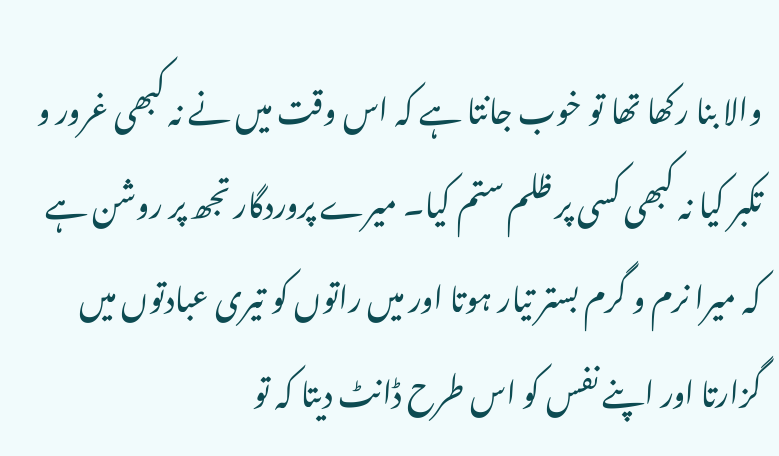والا بنا رکھا تھا تو خوب جانتا ہے کہ اس وقت میں نے نہ کبھی غرور و تکبر کیا نہ کبھی کسی پر ظلم ستم کیا۔ میرے پروردگار تجھ پر روشن ہے کہ میرا نرم و گرم بستر تیار ہوتا اور میں راتوں کو تیری عبادتوں میں گزارتا اور اپنے نفس کو اس طرح ڈانٹ دیتا کہ تو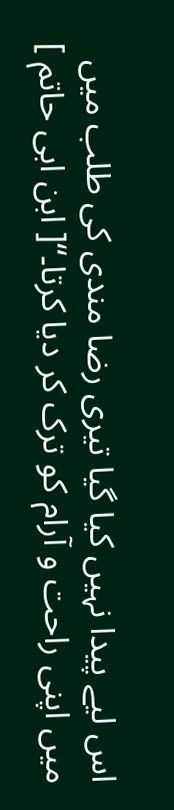اس لیے پیدا نہیں کیا گیا تیری رضا مندی کی طلب میں میں اپنی راحت و آرام کو ترک کر دیا کرتا۔“[ ابن ابی حاتم ]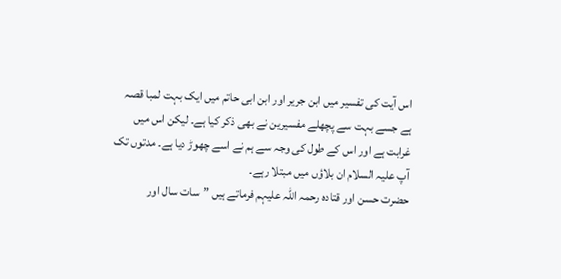اس آیت کی تفسیر میں ابن جریر اور ابن ابی حاتم میں ایک بہت لمبا قصہ ہے جسے بہت سے پچھلے مفسیرین نے بھی ذکر کیا ہے۔ لیکن اس میں غرابت ہے اور اس کے طول کی وجہ سے ہم نے اسے چھوڑ دیا ہے۔ مدتوں تک آپ علیہ السلام ان بلاؤں میں مبتلا رہے۔
حضرت حسن اور قتادہ رحمہ اللہ علیہم فرماتے ہیں ”سات سال اور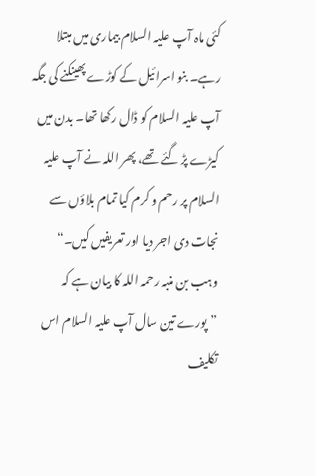کئی ماہ آپ علیہ السلام بیماری میں مبتلا رہے۔ بنو اسرائیل کے کوڑے پھینکنے کی جگہ آپ علیہ السلام کو ڈال رکھا تھا۔ بدن میں کیڑے پڑ گئے تھے، پھر اللہ نے آپ علیہ السلام پر رحم و کرم کیا تمام بلاؤں سے نجات دی اجر دیا اور تعریفیں کیں۔“
وہب بن منبہ رحمہ اللہ کا بیان ہے کہ ”پورے تین سال آپ علیہ السلام اس تکلیف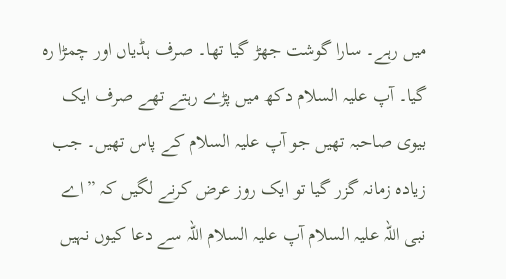میں رہے۔ سارا گوشت جھڑ گیا تھا۔ صرف ہڈیاں اور چمڑا رہ گیا۔ آپ علیہ السلام دکھ میں پڑے رہتے تھے صرف ایک بیوی صاحبہ تھیں جو آپ علیہ السلام کے پاس تھیں۔ جب زیادہ زمانہ گزر گیا تو ایک روز عرض کرنے لگیں کہ ”اے نبی اللہ علیہ السلام آپ علیہ السلام اللہ سے دعا کیوں نہیں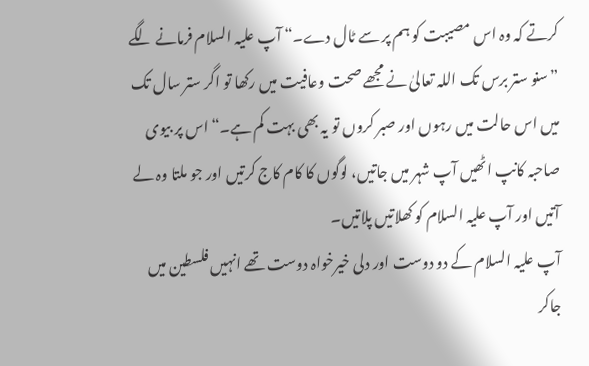کرتے کہ وہ اس مصیبت کو ہم پر سے ٹال دے۔“ آپ علیہ السلام فرمانے لگے ”سنو ستر برس تک اللہ تعالیٰ نے مجھے صحت وعافیت میں رکھا تو اگر ستر سال تک میں اس حالت میں رہوں اور صبر کروں تو یہ بھی بہت کم ہے۔“ اس پر بیوی صاحبہ کانپ اٹھیں آپ شہر میں جاتیں، لوگوں کا کام کاج کرتیں اور جو ملتا وہ لے آتیں اور آپ علیہ السلام کو کھلاتیں پلاتیں۔
آپ علیہ السلام کے دو دوست اور دلی خیرخواہ دوست تھے انہیں فلسطین میں جاکر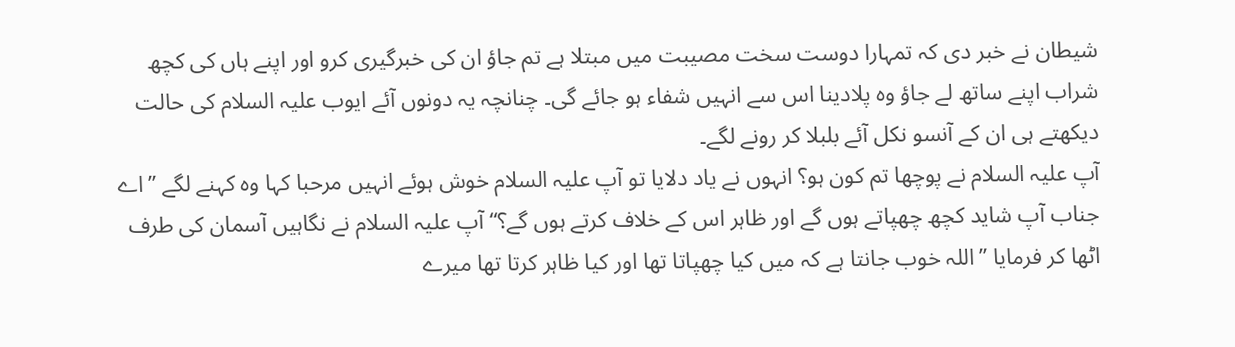شیطان نے خبر دی کہ تمہارا دوست سخت مصیبت میں مبتلا ہے تم جاؤ ان کی خبرگیری کرو اور اپنے ہاں کی کچھ شراب اپنے ساتھ لے جاؤ وہ پلادینا اس سے انہیں شفاء ہو جائے گی۔ چنانچہ یہ دونوں آئے ایوب علیہ السلام کی حالت دیکھتے ہی ان کے آنسو نکل آئے بلبلا کر رونے لگے۔
آپ علیہ السلام نے پوچھا تم کون ہو؟ انہوں نے یاد دلایا تو آپ علیہ السلام خوش ہوئے انہیں مرحبا کہا وہ کہنے لگے ”اے جناب آپ شاید کچھ چھپاتے ہوں گے اور ظاہر اس کے خلاف کرتے ہوں گے؟“ آپ علیہ السلام نے نگاہیں آسمان کی طرف اٹھا کر فرمایا ”اللہ خوب جانتا ہے کہ میں کیا چھپاتا تھا اور کیا ظاہر کرتا تھا میرے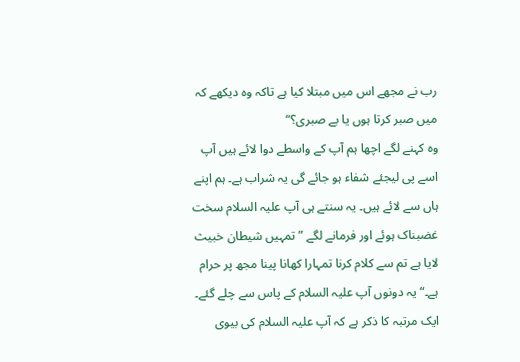رب نے مجھے اس میں مبتلا کیا ہے تاکہ وہ دیکھے کہ میں صبر کرتا ہوں یا بے صبری؟“
وہ کہنے لگے اچھا ہم آپ کے واسطے دوا لائے ہیں آپ اسے پی لیجئے شفاء ہو جائے گی یہ شراب ہے۔ ہم اپنے ہاں سے لائے ہیں۔ یہ سنتے ہی آپ علیہ السلام سخت غضبناک ہوئے اور فرمانے لگے ”تمہیں شیطان خبیث لایا ہے تم سے کلام کرنا تمہارا کھانا پینا مجھ پر حرام ہے۔“ یہ دونوں آپ علیہ السلام کے پاس سے چلے گئے۔
ایک مرتبہ کا ذکر ہے کہ آپ علیہ السلام کی بیوی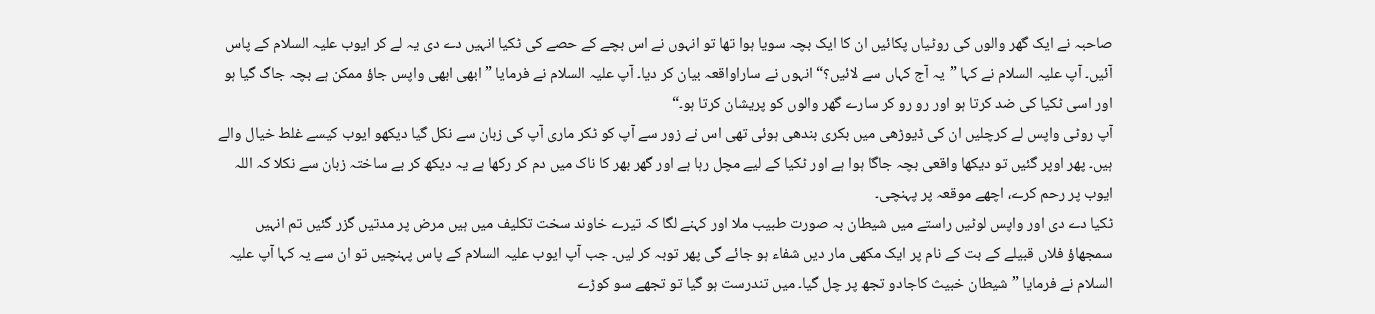صاحبہ نے ایک گھر والوں کی روٹیاں پکائیں ان کا ایک بچہ سویا ہوا تھا تو انہوں نے اس بچے کے حصے کی ٹکیا انہیں دے دی یہ لے کر ایوب علیہ السلام کے پاس آئیں۔ آپ علیہ السلام نے کہا ”یہ آج کہاں سے لائیں؟“ انہوں نے ساراواقعہ بیان کر دیا۔ آپ علیہ السلام نے فرمایا ”ابھی ابھی واپس جاؤ ممکن ہے بچہ جاگ گیا ہو اور اسی ٹکیا کی ضد کرتا ہو اور رو رو کر سارے گھر والوں کو پریشان کرتا ہو۔“
آپ روٹی واپس لے کرچلیں ان کی ڈیوڑھی میں بکری بندھی ہوئی تھی اس نے زور سے آپ کو ٹکر ماری آپ کی زبان سے نکل گیا دیکھو ایوب کیسے غلط خیال والے ہیں۔ پھر اوپر گئیں تو دیکھا واقعی بچہ جاگا ہوا ہے اور ٹکیا کے لیے مچل رہا ہے اور گھر بھر کا ناک میں دم کر رکھا ہے یہ دیکھ کر بے ساختہ زبان سے نکلا کہ اللہ ایوب پر رحم کرے، اچھے موقعہ پر پہنچی۔
ٹکیا دے دی اور واپس لوٹیں راستے میں شیطان بہ صورت طبیب ملا اور کہنے لگا کہ تیرے خاوند سخت تکلیف میں ہیں مرض پر مدتیں گزر گئیں تم انہیں سمجھاؤ فلاں قبیلے کے بت کے نام پر ایک مکھی مار دیں شفاء ہو جائے گی پھر توبہ کر لیں۔ جب آپ ایوب علیہ السلام کے پاس پہنچیں تو ان سے یہ کہا آپ علیہ السلام نے فرمایا ”شیطان خبیث کاجادو تجھ پر چل گیا۔ میں تندرست ہو گیا تو تجھے سو کوڑے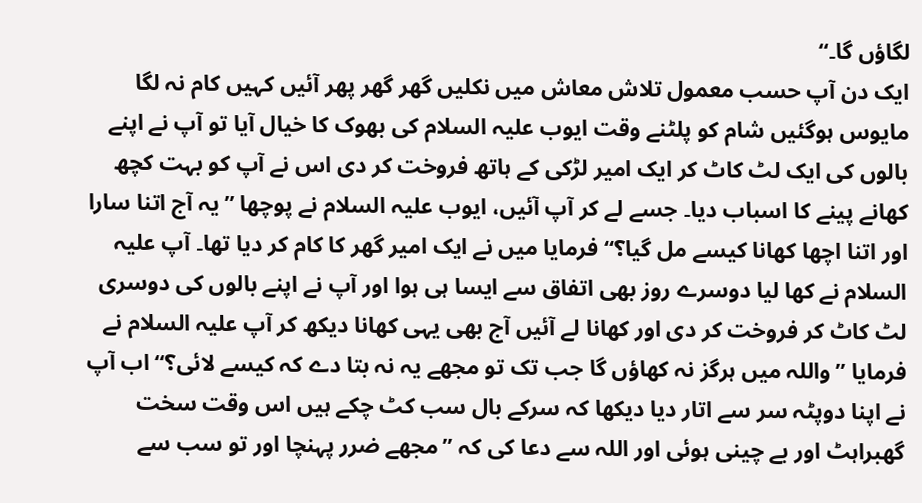لگاؤں گا۔“
ایک دن آپ حسب معمول تلاش معاش میں نکلیں گھر گھر پھر آئیں کہیں کام نہ لگا مایوس ہوگئیں شام کو پلٹنے وقت ایوب علیہ السلام کی بھوک کا خیال آیا تو آپ نے اپنے بالوں کی ایک لٹ کاٹ کر ایک امیر لڑکی کے ہاتھ فروخت کر دی اس نے آپ کو بہت کچھ کھانے پینے کا اسباب دیا۔ جسے لے کر آپ آئیں، ایوب علیہ السلام نے پوچھا ”یہ آج اتنا سارا اور اتنا اچھا کھانا کیسے مل گیا؟“ فرمایا میں نے ایک امیر گھر کا کام کر دیا تھا۔ آپ علیہ السلام نے کھا لیا دوسرے روز بھی اتفاق سے ایسا ہی ہوا اور آپ نے اپنے بالوں کی دوسری لٹ کاٹ کر فروخت کر دی اور کھانا لے آئیں آج بھی یہی کھانا دیکھ کر آپ علیہ السلام نے فرمایا ”واللہ میں ہرگز نہ کھاؤں گا جب تک تو مجھے یہ نہ بتا دے کہ کیسے لائی؟“ اب آپ نے اپنا دوپٹہ سر سے اتار دیا دیکھا کہ سرکے بال سب کٹ چکے ہیں اس وقت سخت گھبراہٹ اور بے چینی ہوئی اور اللہ سے دعا کی کہ ”مجھے ضرر پہنچا اور تو سب سے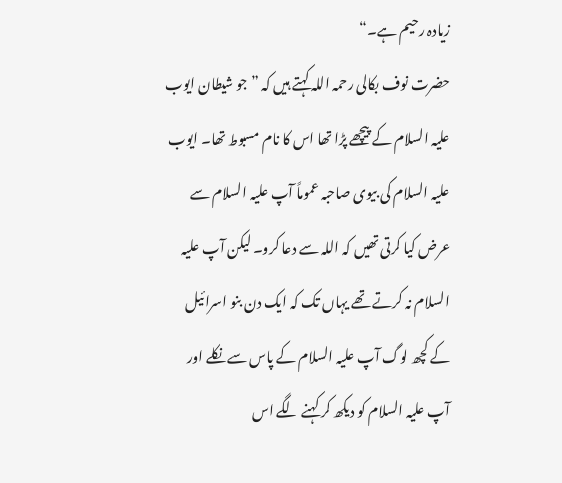زیادہ رحیم ہے۔“
حضرت نوف بکالی رحمہ اللہ کہتے ہیں کہ ”جو شیطان ایوب علیہ السلام کے پیچھے پڑا تھا اس کا نام مسبوط تھا۔ ایوب علیہ السلام کی بیوی صاحبہ عموماً آپ علیہ السلام سے عرض کیا کرتی تھیں کہ اللہ سے دعا کرو۔ لیکن آپ علیہ السلام نہ کرتے تھے یہاں تک کہ ایک دن بنو اسرائیل کے کچھ لوگ آپ علیہ السلام کے پاس سے نکلے اور آپ علیہ السلام کو دیکھ کر کہنے لگے اس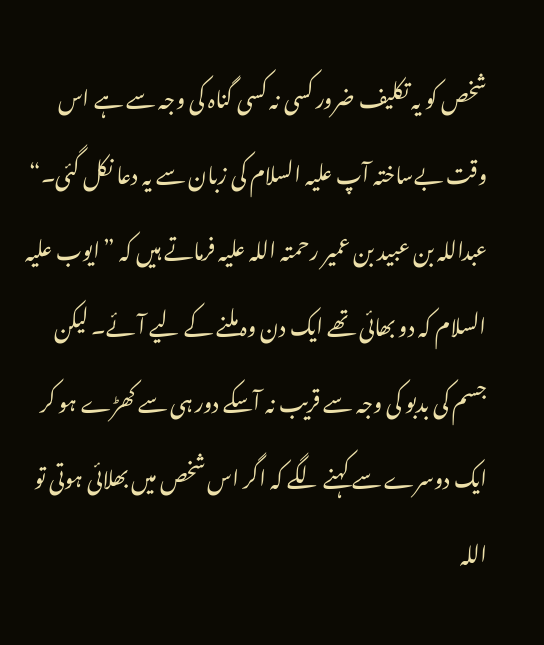شخص کو یہ تکلیف ضرور کسی نہ کسی گناہ کی وجہ سے ہے اس وقت بےساختہ آپ علیہ السلام کی زبان سے یہ دعا نکل گئی۔“
عبداللہ بن عبید بن عمیر رحمتہ اللہ علیہ فرماتے ہیں کہ ”ایوب علیہ السلام کہ دو بھائی تھے ایک دن وہ ملنے کے لیے آئے۔ لیکن جسم کی بدبو کی وجہ سے قریب نہ آسکے دور ہی سے کھڑے ہو کر ایک دوسرے سے کہنے لگے کہ اگر اس شخص میں بھلائی ہوتی تو اللہ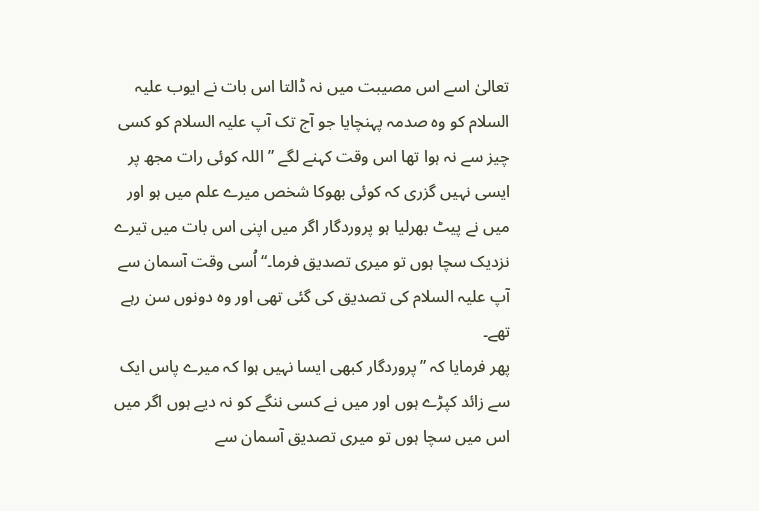تعالیٰ اسے اس مصیبت میں نہ ڈالتا اس بات نے ایوب علیہ السلام کو وہ صدمہ پہنچایا جو آج تک آپ علیہ السلام کو کسی چیز سے نہ ہوا تھا اس وقت کہنے لگے ”اللہ کوئی رات مجھ پر ایسی نہیں گزری کہ کوئی بھوکا شخص میرے علم میں ہو اور میں نے پیٹ بھرلیا ہو پروردگار اگر میں اپنی اس بات میں تیرے نزدیک سچا ہوں تو میری تصدیق فرما۔“ اُسی وقت آسمان سے آپ علیہ السلام کی تصدیق کی گئی تھی اور وہ دونوں سن رہے تھے۔
پھر فرمایا کہ ”پروردگار کبھی ایسا نہیں ہوا کہ میرے پاس ایک سے زائد کپڑے ہوں اور میں نے کسی ننگے کو نہ دیے ہوں اگر میں اس میں سچا ہوں تو میری تصدیق آسمان سے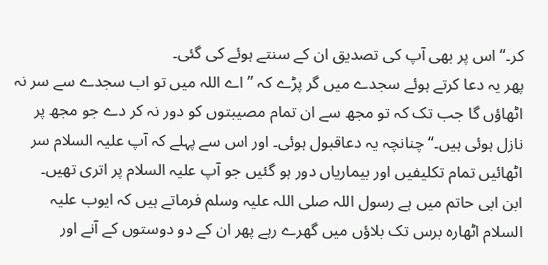کر۔“ اس پر بھی آپ کی تصدیق ان کے سنتے ہوئے کی گئی۔
پھر یہ دعا کرتے ہوئے سجدے میں گر پڑے کہ ”اے اللہ میں تو اب سجدے سے سر نہ اٹھاؤں گا جب تک کہ تو مجھ سے ان تمام مصیبتوں کو دور نہ کر دے جو مجھ پر نازل ہوئی ہیں۔“ چنانچہ یہ دعاقبول ہوئی۔ اور اس سے پہلے کہ آپ علیہ السلام سر اٹھائیں تمام تکلیفیں اور بیماریاں دور ہو گئیں جو آپ علیہ السلام پر اتری تھیں۔
ابن ابی حاتم میں ہے رسول اللہ صلی اللہ علیہ وسلم فرماتے ہیں کہ ایوب علیہ السلام اٹھارہ برس تک بلاؤں میں گھرے رہے پھر ان کے دو دوستوں کے آنے اور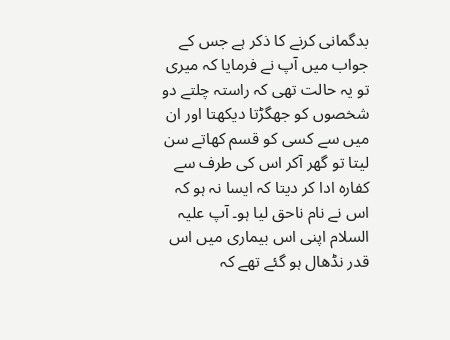بدگمانی کرنے کا ذکر ہے جس کے جواب میں آپ نے فرمایا کہ میری تو یہ حالت تھی کہ راستہ چلتے دو شخصوں کو جھگڑتا دیکھتا اور ان میں سے کسی کو قسم کھاتے سن لیتا تو گھر آکر اس کی طرف سے کفارہ ادا کر دیتا کہ ایسا نہ ہو کہ اس نے نام ناحق لیا ہو۔ آپ علیہ السلام اپنی اس بیماری میں اس قدر نڈھال ہو گئے تھے کہ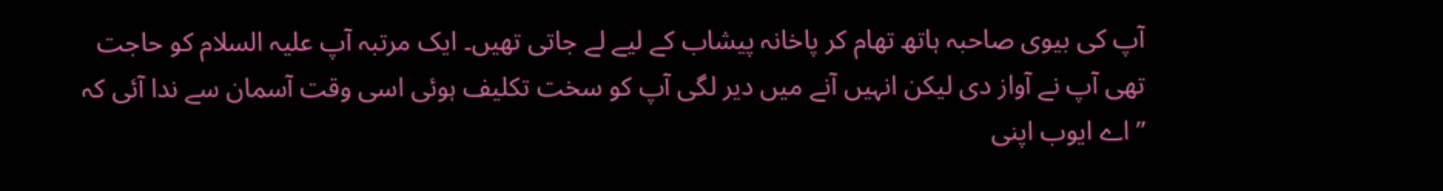آپ کی بیوی صاحبہ ہاتھ تھام کر پاخانہ پیشاب کے لیے لے جاتی تھیں۔ ایک مرتبہ آپ علیہ السلام کو حاجت تھی آپ نے آواز دی لیکن انہیں آنے میں دیر لگی آپ کو سخت تکلیف ہوئی اسی وقت آسمان سے ندا آئی کہ ” اے ایوب اپنی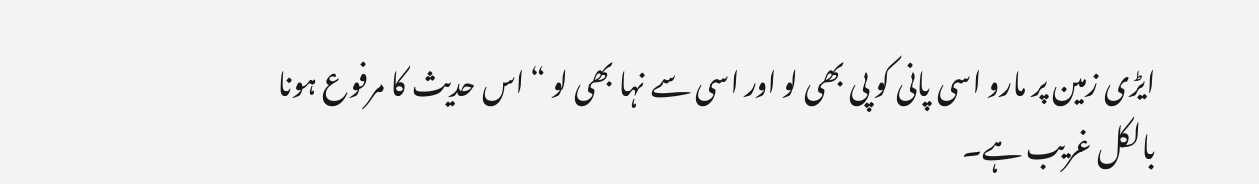ایڑی زمین پر مارو اسی پانی کو پی بھی لو اور اسی سے نہا بھی لو “ اس حدیث کا مرفوع ہونا بالکل غریب ہے۔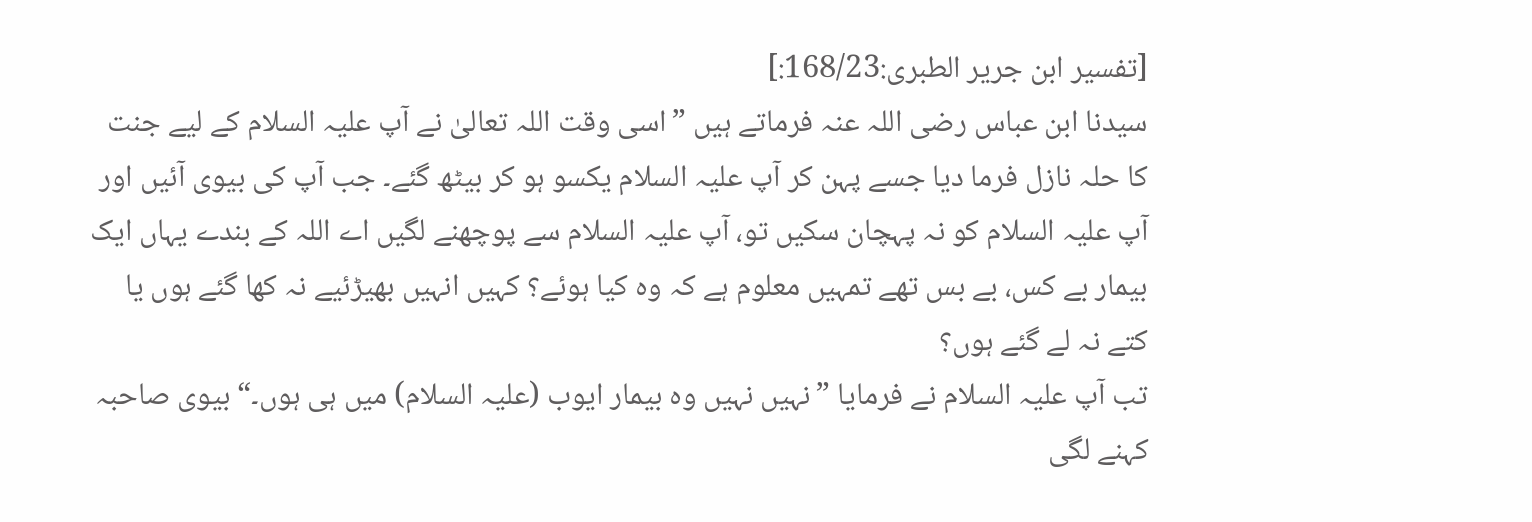[تفسیر ابن جریر الطبری:168/23:]
سیدنا ابن عباس رضی اللہ عنہ فرماتے ہیں ”اسی وقت اللہ تعالیٰ نے آپ علیہ السلام کے لیے جنت کا حلہ نازل فرما دیا جسے پہن کر آپ علیہ السلام یکسو ہو کر بیٹھ گئے۔ جب آپ کی بیوی آئیں اور آپ علیہ السلام کو نہ پہچان سکیں تو، آپ علیہ السلام سے پوچھنے لگیں اے اللہ کے بندے یہاں ایک بیمار بے کس، بے بس تھے تمہیں معلوم ہے کہ وہ کیا ہوئے؟ کہیں انہیں بھیڑئیے نہ کھا گئے ہوں یا کتے نہ لے گئے ہوں؟
تب آپ علیہ السلام نے فرمایا ”نہیں نہیں وہ بیمار ایوب (علیہ السلام) میں ہی ہوں۔“ بیوی صاحبہ کہنے لگی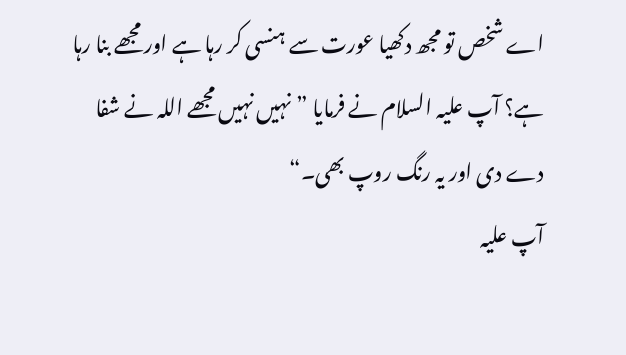اے شخص تو مجھ دکھیا عورت سے ہنسی کر رہا ہے اور مجھے بنا رہا ہے؟ آپ علیہ السلام نے فرمایا ”نہیں نہیں مجھے اللہ نے شفا دے دی اور یہ رنگ روپ بھی۔“
آپ علیہ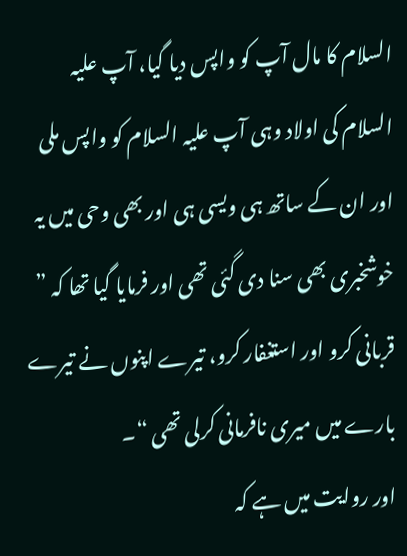السلام کا مال آپ کو واپس دیا گیا، آپ علیہ السلام کی اولاد وہی آپ علیہ السلام کو واپس ملی اور ان کے ساتھ ہی ویسی ہی اور بھی وحی میں یہ خوشخبری بھی سنا دی گئی تھی اور فرمایا گیا تھا کہ ” قربانی کرو اور استغفار کرو، تیرے اپنوں نے تیرے بارے میں میری نافرمانی کرلی تھی “۔
اور روایت میں ہے کہ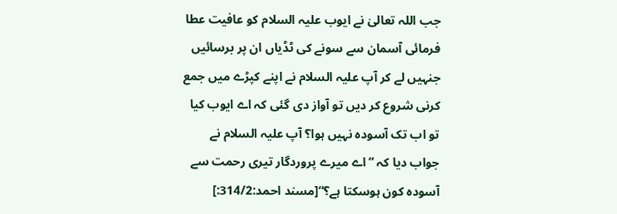جب اللہ تعالیٰ نے ایوب علیہ السلام کو عافیت عطا فرمائی آسمان سے سونے کی ٹڈیاں ان پر برسائیں جنہیں لے کر آپ علیہ السلام نے اپنے کپڑے میں جمع کرنی شروع کر دیں تو آواز دی گئی کہ اے ایوب کیا تو اب تک آسودہ نہیں ہوا؟ آپ علیہ السلام نے جواب دیا کہ ”اے میرے پروردگار تیری رحمت سے آسودہ کون ہوسکتا ہے؟“[مسند احمد:314/2:]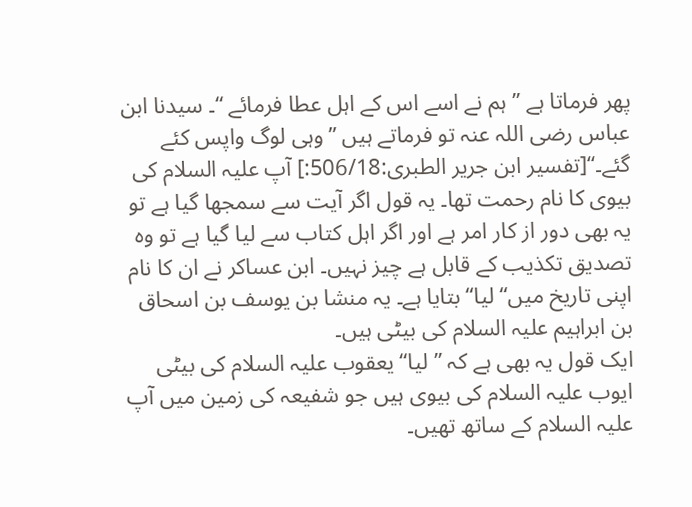پھر فرماتا ہے ” ہم نے اسے اس کے اہل عطا فرمائے “۔ سیدنا ابن عباس رضی اللہ عنہ تو فرماتے ہیں ”وہی لوگ واپس کئے گئے۔“[تفسیر ابن جریر الطبری:506/18:] آپ علیہ السلام کی بیوی کا نام رحمت تھا۔ یہ قول اگر آیت سے سمجھا گیا ہے تو یہ بھی دور از کار امر ہے اور اگر اہل کتاب سے لیا گیا ہے تو وہ تصدیق تکذیب کے قابل ہے چیز نہیں۔ ابن عساکر نے ان کا نام اپنی تاریخ میں“ لیا“ بتایا ہے۔ یہ منشا بن یوسف بن اسحاق بن ابراہیم علیہ السلام کی بیٹی ہیں۔
ایک قول یہ بھی ہے کہ ”لیا“ یعقوب علیہ السلام کی بیٹی ایوب علیہ السلام کی بیوی ہیں جو شفیعہ کی زمین میں آپ علیہ السلام کے ساتھ تھیں۔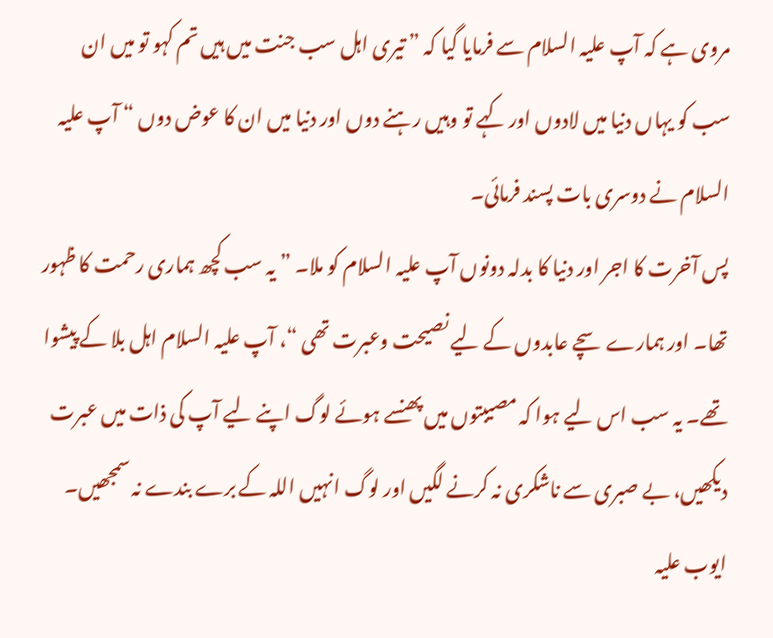مروی ہے کہ آپ علیہ السلام سے فرمایا گیا کہ ” تیری اہل سب جنت میں ہیں تم کہو تو میں ان سب کو یہاں دنیا میں لادوں اور کہے تو وہیں رہنے دوں اور دنیا میں ان کا عوض دوں “ آپ علیہ السلام نے دوسری بات پسند فرمائی۔
پس آخرت کا اجر اور دنیا کا بدلہ دونوں آپ علیہ السلام کو ملا۔ ” یہ سب کچھ ہماری رحمت کا ظہور تھا۔ اور ہمارے سچے عابدوں کے لیے نصیحت وعبرت تھی “، آپ علیہ السلام اہل بلا کے پیشوا تھے۔ یہ سب اس لیے ہوا کہ مصیبتوں میں پھنسے ہوئے لوگ اپنے لیے آپ کی ذات میں عبرت دیکھیں، بے صبری سے ناشکری نہ کرنے لگیں اور لوگ انہیں اللہ کے برے بندے نہ سمجھیں۔
ایوب علیہ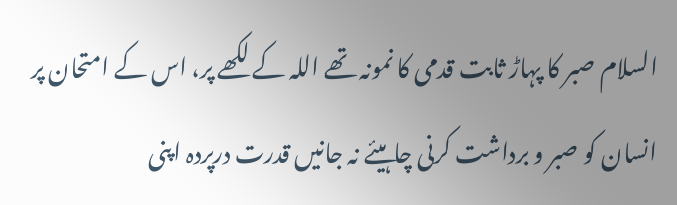السلام صبر کا پہاڑ ثابت قدمی کا نمونہ تھے اللہ کے لکھے پر، اس کے امتحان پر انسان کو صبر و برداشت کرنی چاہیئے نہ جانیں قدرت درپردہ اپنی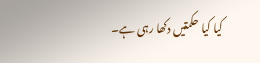کیا کیا حکمتیں دکھا رہی ہے۔